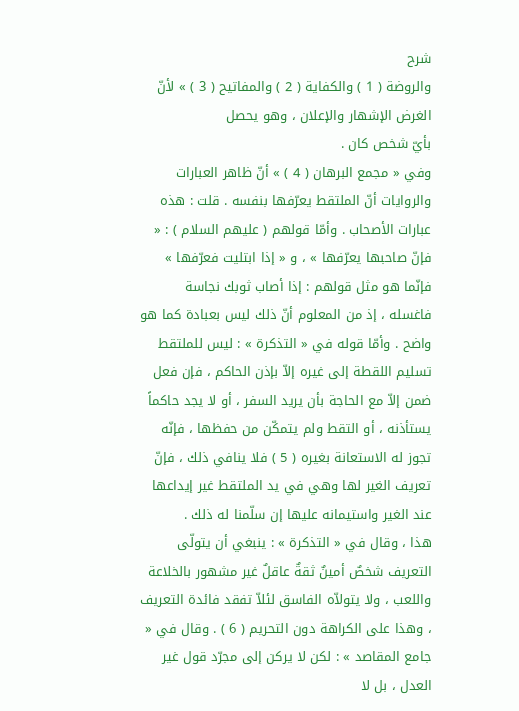شرح
والروضة ( 1 ) والكفاية ( 2 ) والمفاتيح ( 3 ) » لأنّ الغرض الإشهار والإعلان ، وهو يحصل
بأيّ شخص كان .
وفي « مجمع البرهان ( 4 ) » أنّ ظاهر العبارات والروايات أنّ الملتقط يعرّفها بنفسه . قلت : هذه عبارات الأصحاب . وأمّا قولهم ( عليهم السلام ) : « فإنّ صاحبها يعرّفها » ، و « إذا ابتليت فعرّفها » فإنّما هو مثل قولهم : إذا أصاب ثوبك نجاسة فاغسله ، إذ من المعلوم أنّ ذلك ليس بعبادة كما هو واضح . وأمّا قوله في « التذكرة » : ليس للملتقط تسليم اللقطة إلى غيره إلاّ بإذن الحاكم ، فإن فعل ضمن إلاّ مع الحاجة بأن يريد السفر ، أو لا يجد حاكماً يستأذنه ، أو التقط ولم يتمكّن من حفظها ، فإنّه تجوز له الاستعانة بغيره ( 5 ) فلا ينافي ذلك ، فإنّ تعريف الغير لها وهي في يد الملتقط غير إيداعها عند الغير واستيمانه عليها إن سلّمنا له ذلك .
هذا ، وقال في « التذكرة » : ينبغي أن يتولّى التعريف شخصٌ أمينٌ ثقةٌ عاقلٌ غير مشهور بالخلاعة واللعب ، ولا يتولاّه الفاسق لئلاّ تفقد فائدة التعريف ، وهذا على الكراهة دون التحريم ( 6 ) . وقال في « جامع المقاصد » : لكن لا يركن إلى مجرّد قول غير العدل ، بل لا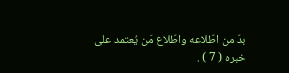بدّ من اطّلاعه واطّلاع مَن يُعتمد على خبره ( 7 ) .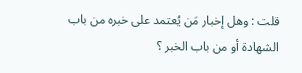قلت : وهل إخبار مَن يُعتمد على خبره من باب الشهادة أو من باب الخبر ؟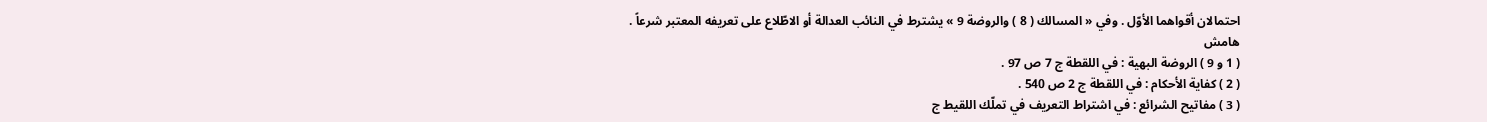احتمالان أقواهما الأوّل . وفي « المسالك ( 8 ) والروضة 9 » يشترط في النائب العدالة أو الاطّلاع على تعريفه المعتبر شرعاً .
هامش
( 1 و 9 ) الروضة البهية : في اللقطة ج 7 ص 97 .
( 2 ) كفاية الأحكام : في اللقطة ج 2 ص 540 .
( 3 ) مفاتيح الشرائع : في اشتراط التعريف في تملّك اللقيط ج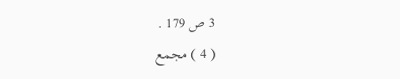3 ص 179 .
( 4 ) مجمع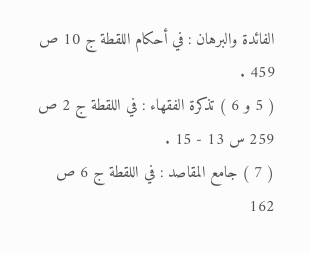الفائدة والبرهان : في أحكام اللقطة ج 10 ص 459 .
( 5 و 6 ) تذكرة الفقهاء : في اللقطة ج 2 ص 259 س 13 - 15 .
( 7 ) جامع المقاصد : في اللقطة ج 6 ص 162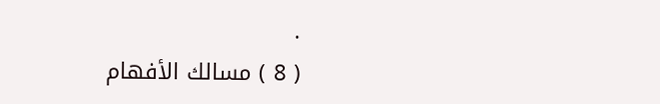.
( 8 ) مسالك الأفهام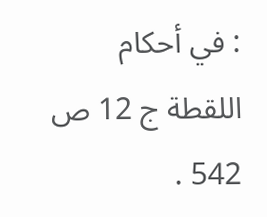: في أحكام اللقطة ج 12 ص 542 .